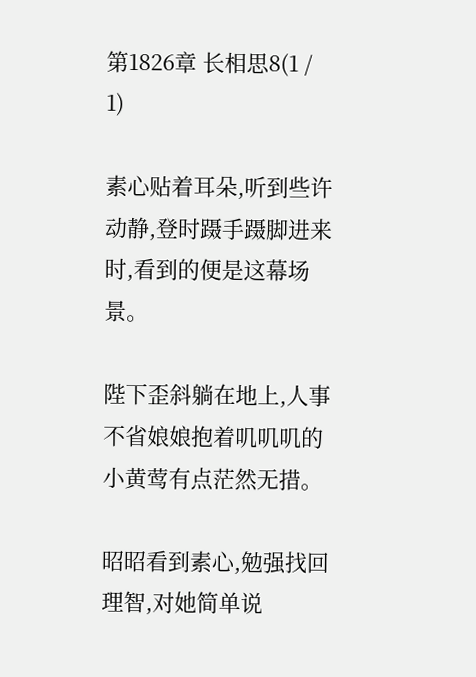第1826章 长相思8(1 / 1)

素心贴着耳朵,听到些许动静,登时蹑手蹑脚进来时,看到的便是这幕场景。

陛下歪斜躺在地上,人事不省娘娘抱着叽叽叽的小黄莺有点茫然无措。

昭昭看到素心,勉强找回理智,对她简单说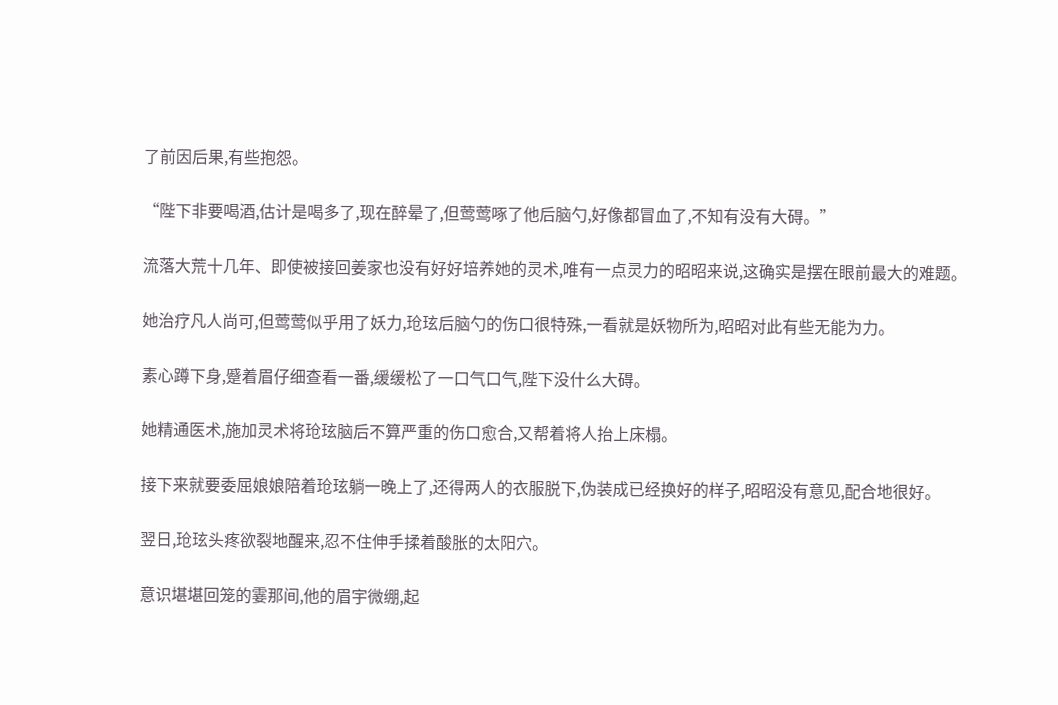了前因后果,有些抱怨。

“陛下非要喝酒,估计是喝多了,现在醉晕了,但莺莺啄了他后脑勺,好像都冒血了,不知有没有大碍。”

流落大荒十几年、即使被接回姜家也没有好好培养她的灵术,唯有一点灵力的昭昭来说,这确实是摆在眼前最大的难题。

她治疗凡人尚可,但莺莺似乎用了妖力,玱玹后脑勺的伤口很特殊,一看就是妖物所为,昭昭对此有些无能为力。

素心蹲下身,蹙着眉仔细查看一番,缓缓松了一口气口气,陛下没什么大碍。

她精通医术,施加灵术将玱玹脑后不算严重的伤口愈合,又帮着将人抬上床榻。

接下来就要委屈娘娘陪着玱玹躺一晚上了,还得两人的衣服脱下,伪装成已经换好的样子,昭昭没有意见,配合地很好。

翌日,玱玹头疼欲裂地醒来,忍不住伸手揉着酸胀的太阳穴。

意识堪堪回笼的霎那间,他的眉宇微绷,起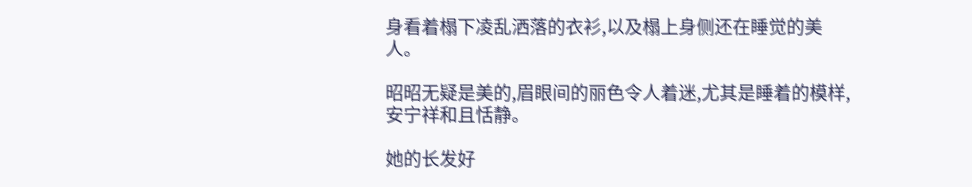身看着榻下凌乱洒落的衣衫,以及榻上身侧还在睡觉的美人。

昭昭无疑是美的,眉眼间的丽色令人着迷,尤其是睡着的模样,安宁祥和且恬静。

她的长发好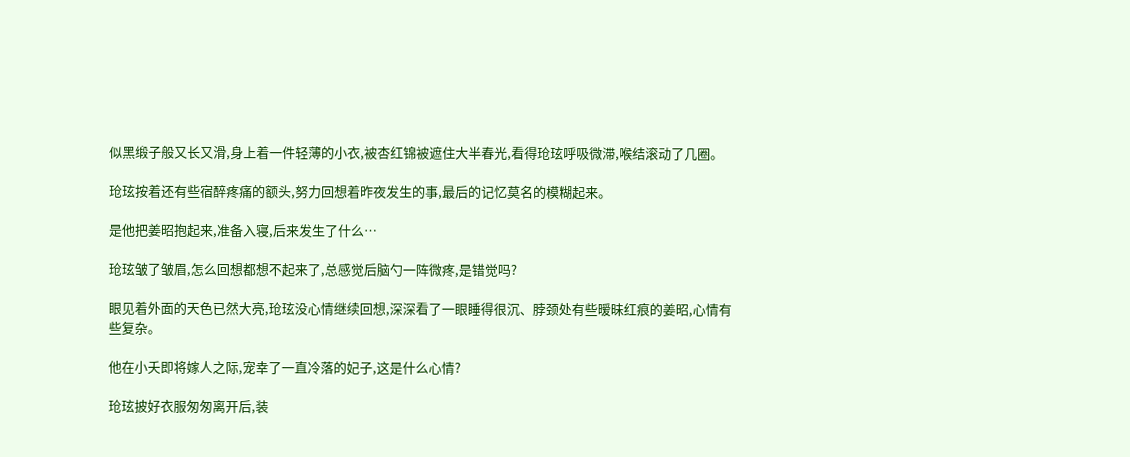似黑缎子般又长又滑,身上着一件轻薄的小衣,被杏红锦被遮住大半春光,看得玱玹呼吸微滞,喉结滚动了几圈。

玱玹按着还有些宿醉疼痛的额头,努力回想着昨夜发生的事,最后的记忆莫名的模糊起来。

是他把姜昭抱起来,准备入寝,后来发生了什么…

玱玹皱了皱眉,怎么回想都想不起来了,总感觉后脑勺一阵微疼,是错觉吗?

眼见着外面的天色已然大亮,玱玹没心情继续回想,深深看了一眼睡得很沉、脖颈处有些暧昧红痕的姜昭,心情有些复杂。

他在小夭即将嫁人之际,宠幸了一直冷落的妃子,这是什么心情?

玱玹披好衣服匆匆离开后,装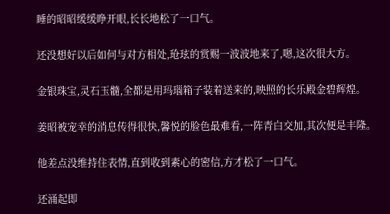睡的昭昭缓缓睁开眼,长长地松了一口气。

还没想好以后如何与对方相处,玱玹的赏赐一波波地来了,嗯,这次很大方。

金银珠宝,灵石玉髓,全都是用玛瑙箱子装着送来的,映照的长乐殿金碧辉煌。

姜昭被宠幸的消息传得很快,馨悦的脸色最难看,一阵青白交加,其次便是丰隆。

他差点没维持住表情,直到收到素心的密信,方才松了一口气。

还涌起即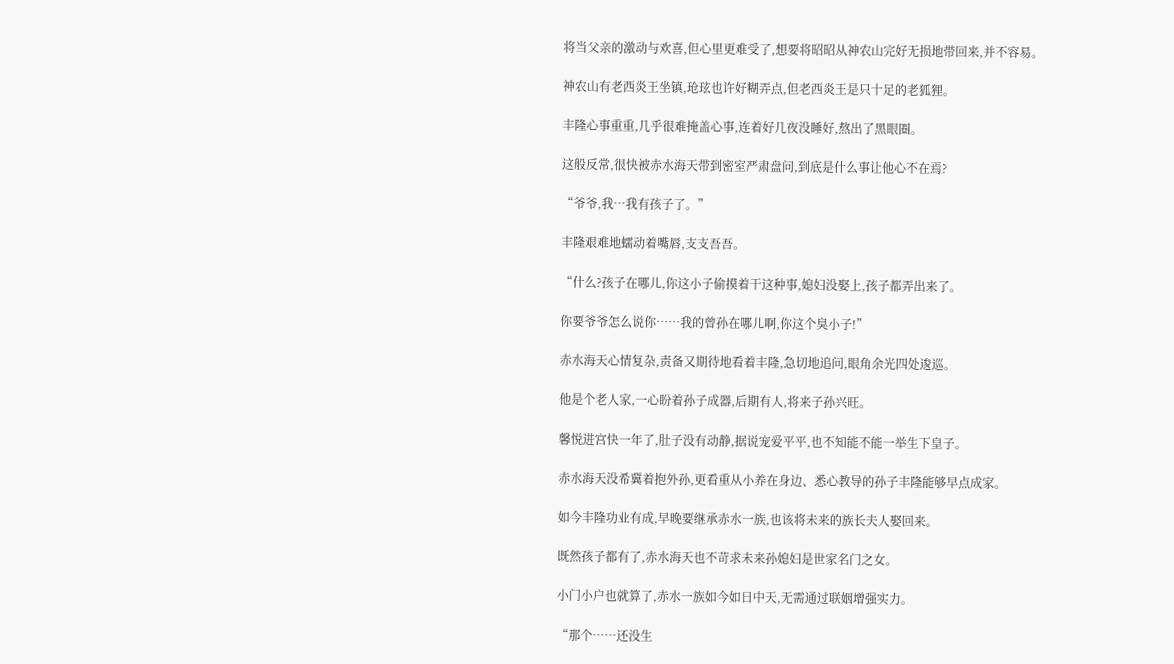将当父亲的激动与欢喜,但心里更难受了,想要将昭昭从神农山完好无损地带回来,并不容易。

神农山有老西炎王坐镇,玱玹也许好糊弄点,但老西炎王是只十足的老狐狸。

丰隆心事重重,几乎很难掩盖心事,连着好几夜没睡好,熬出了黑眼圈。

这般反常,很快被赤水海天带到密室严肃盘问,到底是什么事让他心不在焉?

“爷爷,我…我有孩子了。”

丰隆艰难地蠕动着嘴唇,支支吾吾。

“什么?孩子在哪儿,你这小子偷摸着干这种事,媳妇没娶上,孩子都弄出来了。

你要爷爷怎么说你……我的曾孙在哪儿啊,你这个臭小子!”

赤水海天心情复杂,责备又期待地看着丰隆,急切地追问,眼角余光四处逡巡。

他是个老人家,一心盼着孙子成器,后期有人,将来子孙兴旺。

馨悦进宫快一年了,肚子没有动静,据说宠爱平平,也不知能不能一举生下皇子。

赤水海天没希冀着抱外孙,更看重从小养在身边、悉心教导的孙子丰隆能够早点成家。

如今丰隆功业有成,早晚要继承赤水一族,也该将未来的族长夫人娶回来。

既然孩子都有了,赤水海天也不苛求未来孙媳妇是世家名门之女。

小门小户也就算了,赤水一族如今如日中天,无需通过联姻增强实力。

“那个……还没生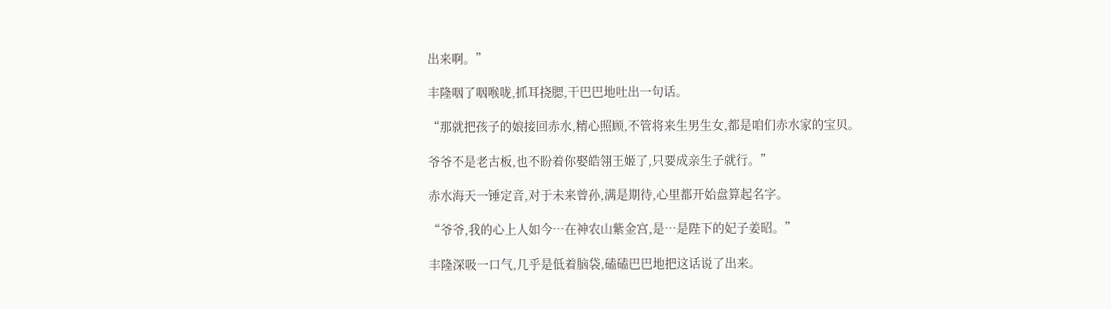出来啊。”

丰隆咽了咽喉咙,抓耳挠腮,干巴巴地吐出一句话。

“那就把孩子的娘接回赤水,精心照顾,不管将来生男生女,都是咱们赤水家的宝贝。

爷爷不是老古板,也不盼着你娶皓翎王姬了,只要成亲生子就行。”

赤水海天一锤定音,对于未来曾孙,满是期待,心里都开始盘算起名字。

“爷爷,我的心上人如今…在神农山紫金宫,是…是陛下的妃子姜昭。”

丰隆深吸一口气,几乎是低着脑袋,磕磕巴巴地把这话说了出来。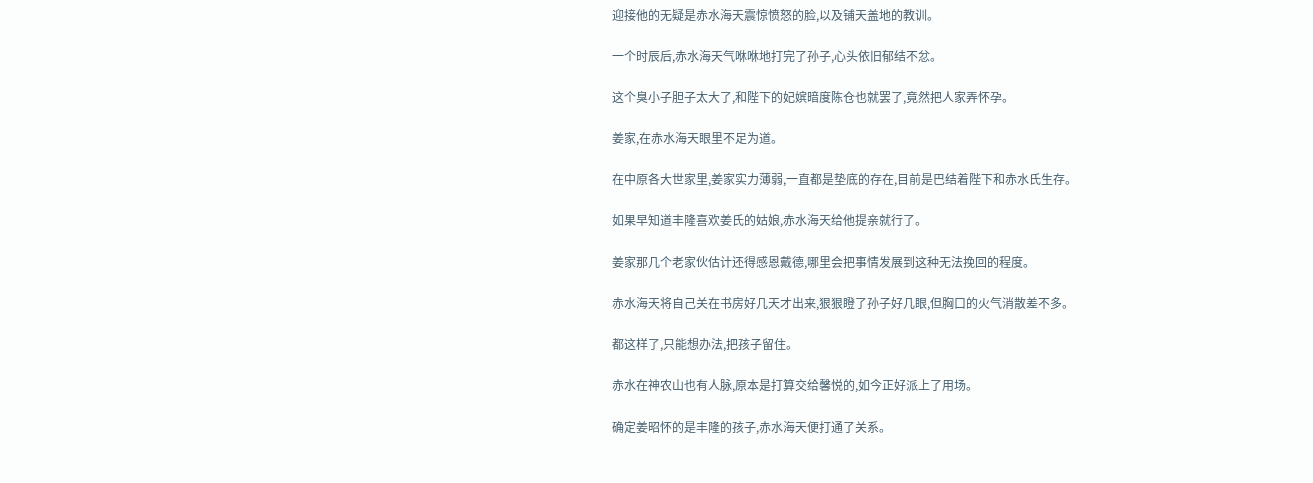迎接他的无疑是赤水海天震惊愤怒的脸,以及铺天盖地的教训。

一个时辰后,赤水海天气咻咻地打完了孙子,心头依旧郁结不忿。

这个臭小子胆子太大了,和陛下的妃嫔暗度陈仓也就罢了,竟然把人家弄怀孕。

姜家,在赤水海天眼里不足为道。

在中原各大世家里,姜家实力薄弱,一直都是垫底的存在,目前是巴结着陛下和赤水氏生存。

如果早知道丰隆喜欢姜氏的姑娘,赤水海天给他提亲就行了。

姜家那几个老家伙估计还得感恩戴德,哪里会把事情发展到这种无法挽回的程度。

赤水海天将自己关在书房好几天才出来,狠狠瞪了孙子好几眼,但胸口的火气消散差不多。

都这样了,只能想办法,把孩子留住。

赤水在神农山也有人脉,原本是打算交给馨悦的,如今正好派上了用场。

确定姜昭怀的是丰隆的孩子,赤水海天便打通了关系。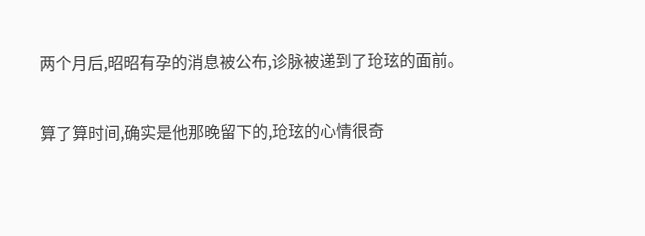两个月后,昭昭有孕的消息被公布,诊脉被递到了玱玹的面前。

算了算时间,确实是他那晚留下的,玱玹的心情很奇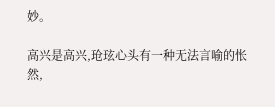妙。

高兴是高兴,玱玹心头有一种无法言喻的怅然,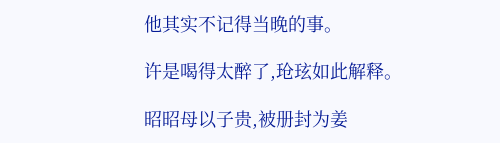他其实不记得当晚的事。

许是喝得太醉了,玱玹如此解释。

昭昭母以子贵,被册封为姜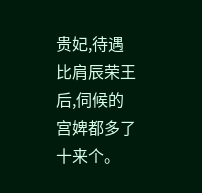贵妃,待遇比肩辰荣王后,伺候的宫婢都多了十来个。